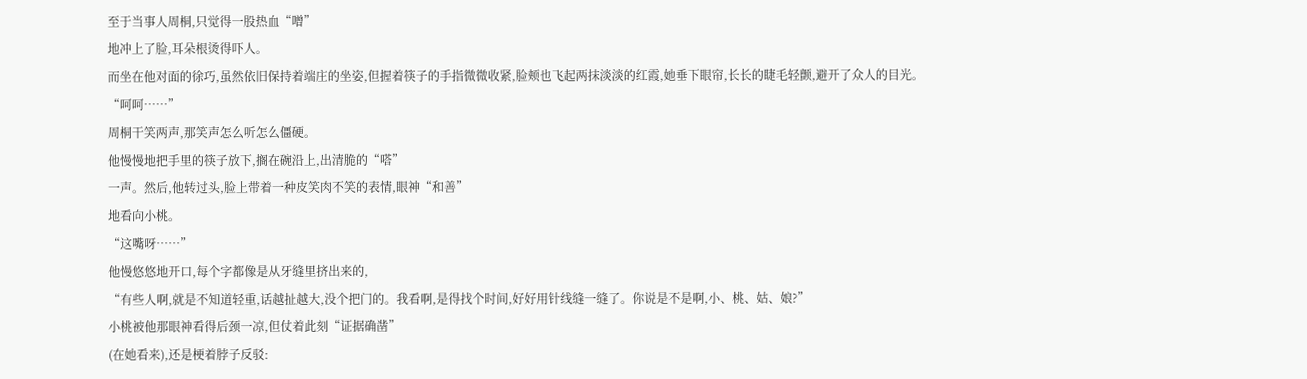至于当事人周桐,只觉得一股热血“噌”
地冲上了脸,耳朵根烫得吓人。
而坐在他对面的徐巧,虽然依旧保持着端庄的坐姿,但握着筷子的手指微微收紧,脸颊也飞起两抹淡淡的红霞,她垂下眼帘,长长的睫毛轻颤,避开了众人的目光。
“呵呵……”
周桐干笑两声,那笑声怎么听怎么僵硬。
他慢慢地把手里的筷子放下,搁在碗沿上,出清脆的“嗒”
一声。然后,他转过头,脸上带着一种皮笑肉不笑的表情,眼神“和善”
地看向小桃。
“这嘴呀……”
他慢悠悠地开口,每个字都像是从牙缝里挤出来的,
“有些人啊,就是不知道轻重,话越扯越大,没个把门的。我看啊,是得找个时间,好好用针线缝一缝了。你说是不是啊,小、桃、姑、娘?”
小桃被他那眼神看得后颈一凉,但仗着此刻“证据确凿”
(在她看来),还是梗着脖子反驳: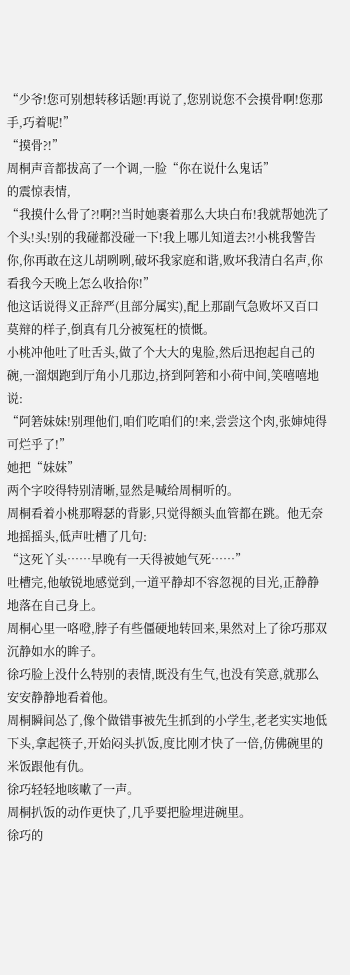“少爷!您可别想转移话题!再说了,您别说您不会摸骨啊!您那手,巧着呢!”
“摸骨?!”
周桐声音都拔高了一个调,一脸“你在说什么鬼话”
的震惊表情,
“我摸什么骨了?!啊?!当时她裹着那么大块白布!我就帮她洗了个头!头!别的我碰都没碰一下!我上哪儿知道去?!小桃我警告你,你再敢在这儿胡咧咧,破坏我家庭和谐,败坏我清白名声,你看我今天晚上怎么收拾你!”
他这话说得义正辞严(且部分属实),配上那副气急败坏又百口莫辩的样子,倒真有几分被冤枉的愤慨。
小桃冲他吐了吐舌头,做了个大大的鬼脸,然后迅抱起自己的碗,一溜烟跑到厅角小几那边,挤到阿箬和小荷中间,笑嘻嘻地说:
“阿箬妹妹!别理他们,咱们吃咱们的!来,尝尝这个肉,张婶炖得可烂乎了!”
她把“妹妹”
两个字咬得特别清晰,显然是喊给周桐听的。
周桐看着小桃那嘚瑟的背影,只觉得额头血管都在跳。他无奈地摇摇头,低声吐槽了几句:
“这死丫头……早晚有一天得被她气死……”
吐槽完,他敏锐地感觉到,一道平静却不容忽视的目光,正静静地落在自己身上。
周桐心里一咯噔,脖子有些僵硬地转回来,果然对上了徐巧那双沉静如水的眸子。
徐巧脸上没什么特别的表情,既没有生气,也没有笑意,就那么安安静静地看着他。
周桐瞬间怂了,像个做错事被先生抓到的小学生,老老实实地低下头,拿起筷子,开始闷头扒饭,度比刚才快了一倍,仿佛碗里的米饭跟他有仇。
徐巧轻轻地咳嗽了一声。
周桐扒饭的动作更快了,几乎要把脸埋进碗里。
徐巧的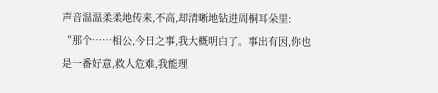声音温温柔柔地传来,不高,却清晰地钻进周桐耳朵里:
“那个……相公,今日之事,我大概明白了。事出有因,你也是一番好意,救人危难,我能理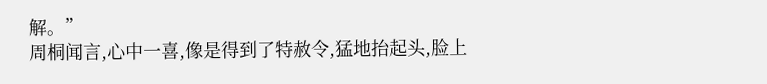解。”
周桐闻言,心中一喜,像是得到了特赦令,猛地抬起头,脸上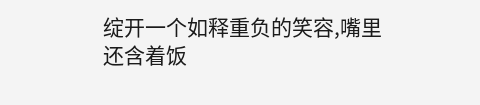绽开一个如释重负的笑容,嘴里还含着饭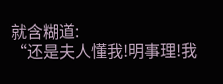就含糊道:
“还是夫人懂我!明事理!我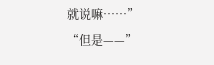就说嘛……”
“但是——”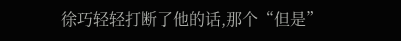徐巧轻轻打断了他的话,那个“但是”